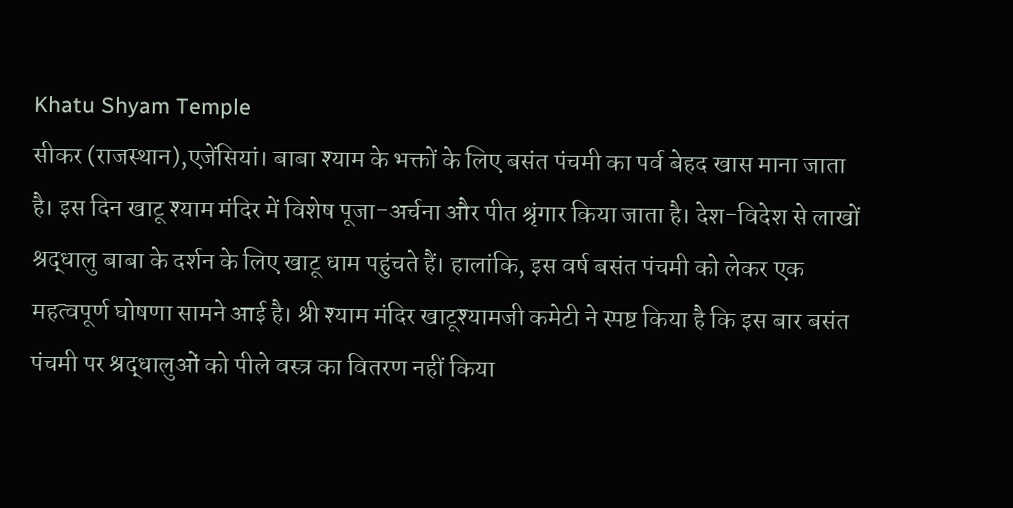Khatu Shyam Temple
सीकर (राजस्थान),एजेंसियां। बाबा श्याम के भक्तों के लिए बसंत पंचमी का पर्व बेहद खास माना जाता है। इस दिन खाटू श्याम मंदिर में विशेष पूजा-अर्चना और पीत श्रृंगार किया जाता है। देश-विदेश से लाखों श्रद्धालु बाबा के दर्शन के लिए खाटू धाम पहुंचते हैं। हालांकि, इस वर्ष बसंत पंचमी को लेकर एक महत्वपूर्ण घोषणा सामने आई है। श्री श्याम मंदिर खाटूश्यामजी कमेटी ने स्पष्ट किया है कि इस बार बसंत पंचमी पर श्रद्धालुओं को पीले वस्त्र का वितरण नहीं किया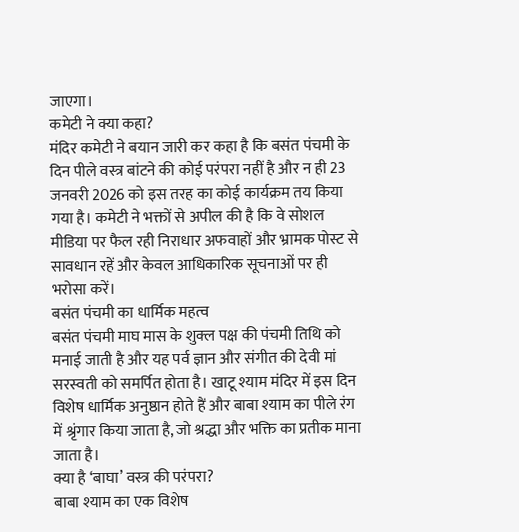जाएगा।
कमेटी ने क्या कहा?
मंदिर कमेटी ने बयान जारी कर कहा है कि बसंत पंचमी के दिन पीले वस्त्र बांटने की कोई परंपरा नहीं है और न ही 23 जनवरी 2026 को इस तरह का कोई कार्यक्रम तय किया गया है। कमेटी ने भक्तों से अपील की है कि वे सोशल मीडिया पर फैल रही निराधार अफवाहों और भ्रामक पोस्ट से सावधान रहें और केवल आधिकारिक सूचनाओं पर ही भरोसा करें।
बसंत पंचमी का धार्मिक महत्व
बसंत पंचमी माघ मास के शुक्ल पक्ष की पंचमी तिथि को मनाई जाती है और यह पर्व ज्ञान और संगीत की देवी मां सरस्वती को समर्पित होता है। खाटू श्याम मंदिर में इस दिन विशेष धार्मिक अनुष्ठान होते हैं और बाबा श्याम का पीले रंग में श्रृंगार किया जाता है, जो श्रद्धा और भक्ति का प्रतीक माना जाता है।
क्या है ‘बाघा’ वस्त्र की परंपरा?
बाबा श्याम का एक विशेष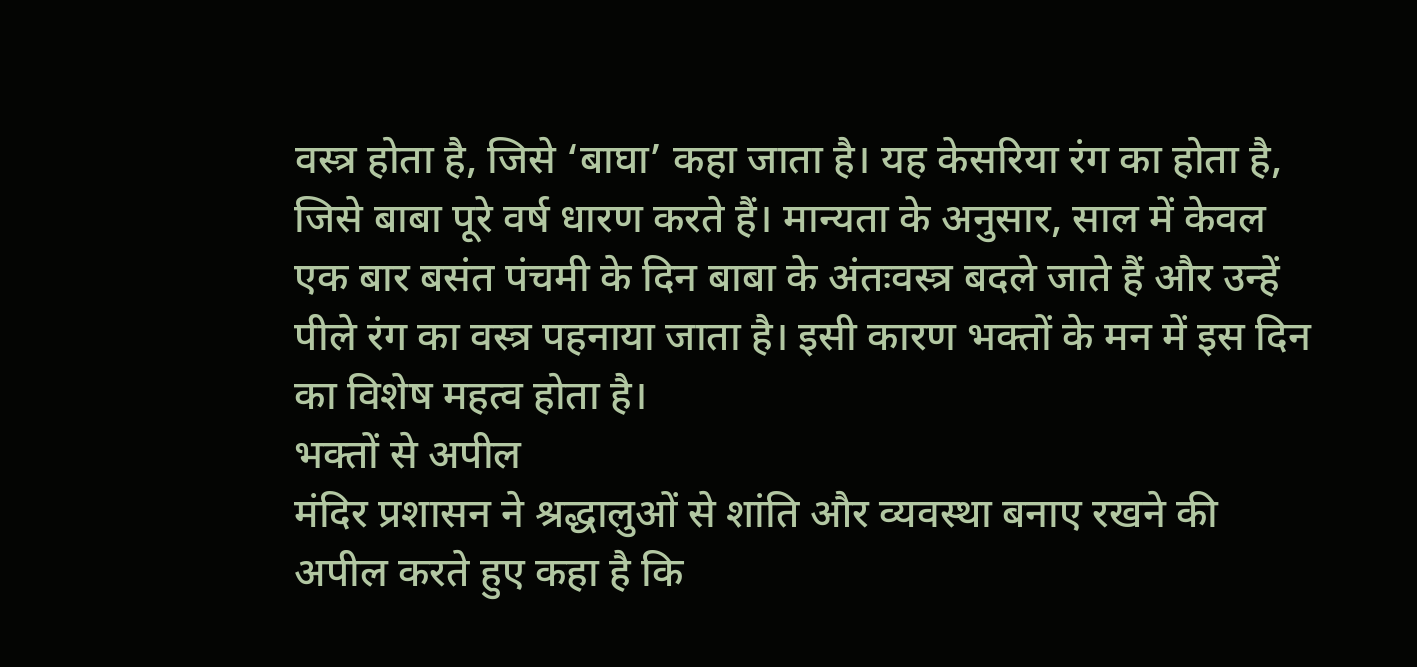वस्त्र होता है, जिसे ‘बाघा’ कहा जाता है। यह केसरिया रंग का होता है, जिसे बाबा पूरे वर्ष धारण करते हैं। मान्यता के अनुसार, साल में केवल एक बार बसंत पंचमी के दिन बाबा के अंतःवस्त्र बदले जाते हैं और उन्हें पीले रंग का वस्त्र पहनाया जाता है। इसी कारण भक्तों के मन में इस दिन का विशेष महत्व होता है।
भक्तों से अपील
मंदिर प्रशासन ने श्रद्धालुओं से शांति और व्यवस्था बनाए रखने की अपील करते हुए कहा है कि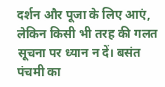दर्शन और पूजा के लिए आएं, लेकिन किसी भी तरह की गलत सूचना पर ध्यान न दें। बसंत पंचमी का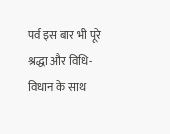पर्व इस बार भी पूरे श्रद्धा और विधि-विधान के साथ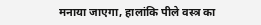मनाया जाएगा, हालांकि पीले वस्त्र का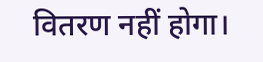वितरण नहीं होगा।